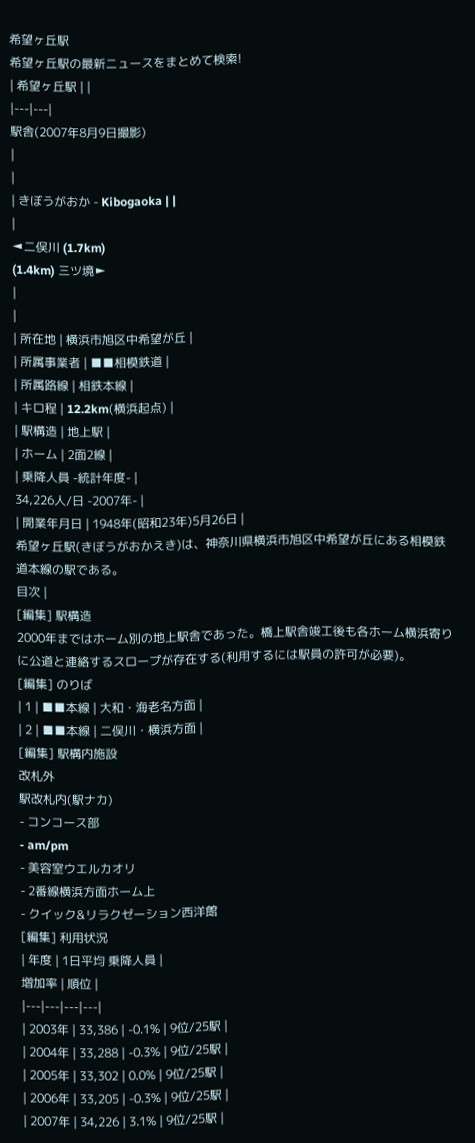希望ヶ丘駅
希望ヶ丘駅の最新ニュースをまとめて検索!
| 希望ヶ丘駅 | |
|---|---|
駅舎(2007年8月9日撮影)
|
|
| きぼうがおか - Kibogaoka | |
|
◄二俣川 (1.7km)
(1.4km) 三ツ境►
|
|
| 所在地 | 横浜市旭区中希望が丘 |
| 所属事業者 | ■■相模鉄道 |
| 所属路線 | 相鉄本線 |
| キロ程 | 12.2km(横浜起点) |
| 駅構造 | 地上駅 |
| ホーム | 2面2線 |
| 乗降人員 -統計年度- |
34,226人/日 -2007年- |
| 開業年月日 | 1948年(昭和23年)5月26日 |
希望ヶ丘駅(きぼうがおかえき)は、神奈川県横浜市旭区中希望が丘にある相模鉄道本線の駅である。
目次 |
[編集] 駅構造
2000年まではホーム別の地上駅舎であった。橋上駅舎竣工後も各ホーム横浜寄りに公道と連絡するスロープが存在する(利用するには駅員の許可が必要)。
[編集] のりば
| 1 | ■■本線 | 大和・海老名方面 |
| 2 | ■■本線 | 二俣川・横浜方面 |
[編集] 駅構内施設
改札外
駅改札内(駅ナカ)
- コンコース部
- am/pm
- 美容室ウエルカオリ
- 2番線横浜方面ホーム上
- クイック&リラクゼーション西洋館
[編集] 利用状況
| 年度 | 1日平均 乗降人員 |
増加率 | 順位 |
|---|---|---|---|
| 2003年 | 33,386 | -0.1% | 9位/25駅 |
| 2004年 | 33,288 | -0.3% | 9位/25駅 |
| 2005年 | 33,302 | 0.0% | 9位/25駅 |
| 2006年 | 33,205 | -0.3% | 9位/25駅 |
| 2007年 | 34,226 | 3.1% | 9位/25駅 |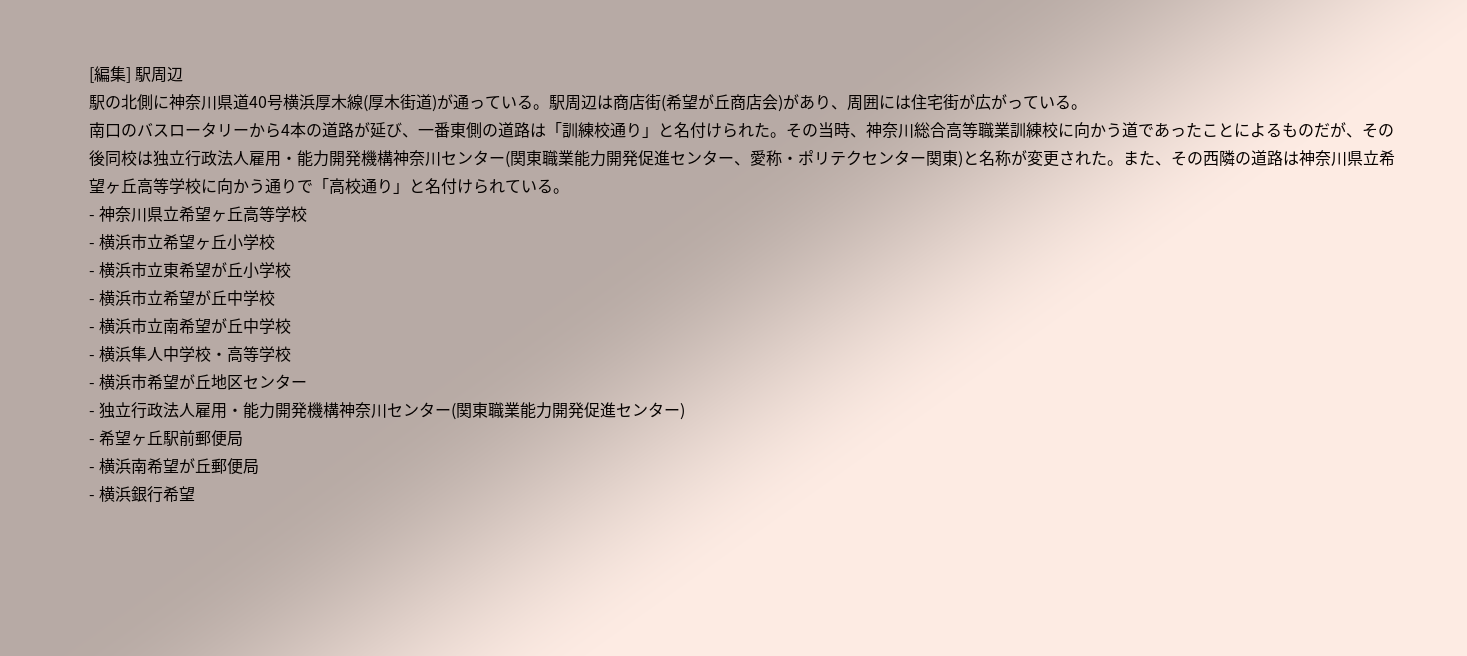[編集] 駅周辺
駅の北側に神奈川県道40号横浜厚木線(厚木街道)が通っている。駅周辺は商店街(希望が丘商店会)があり、周囲には住宅街が広がっている。
南口のバスロータリーから4本の道路が延び、一番東側の道路は「訓練校通り」と名付けられた。その当時、神奈川総合高等職業訓練校に向かう道であったことによるものだが、その後同校は独立行政法人雇用・能力開発機構神奈川センター(関東職業能力開発促進センター、愛称・ポリテクセンター関東)と名称が変更された。また、その西隣の道路は神奈川県立希望ヶ丘高等学校に向かう通りで「高校通り」と名付けられている。
- 神奈川県立希望ヶ丘高等学校
- 横浜市立希望ヶ丘小学校
- 横浜市立東希望が丘小学校
- 横浜市立希望が丘中学校
- 横浜市立南希望が丘中学校
- 横浜隼人中学校・高等学校
- 横浜市希望が丘地区センター
- 独立行政法人雇用・能力開発機構神奈川センター(関東職業能力開発促進センター)
- 希望ヶ丘駅前郵便局
- 横浜南希望が丘郵便局
- 横浜銀行希望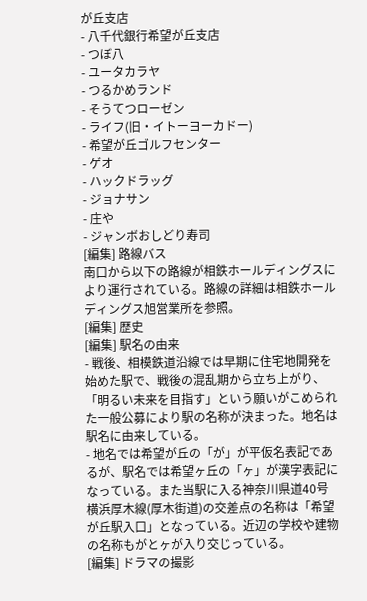が丘支店
- 八千代銀行希望が丘支店
- つぼ八
- ユータカラヤ
- つるかめランド
- そうてつローゼン
- ライフ(旧・イトーヨーカドー)
- 希望が丘ゴルフセンター
- ゲオ
- ハックドラッグ
- ジョナサン
- 庄や
- ジャンボおしどり寿司
[編集] 路線バス
南口から以下の路線が相鉄ホールディングスにより運行されている。路線の詳細は相鉄ホールディングス旭営業所を参照。
[編集] 歴史
[編集] 駅名の由来
- 戦後、相模鉄道沿線では早期に住宅地開発を始めた駅で、戦後の混乱期から立ち上がり、「明るい未来を目指す」という願いがこめられた一般公募により駅の名称が決まった。地名は駅名に由来している。
- 地名では希望が丘の「が」が平仮名表記であるが、駅名では希望ヶ丘の「ヶ」が漢字表記になっている。また当駅に入る神奈川県道40号横浜厚木線(厚木街道)の交差点の名称は「希望が丘駅入口」となっている。近辺の学校や建物の名称もがとヶが入り交じっている。
[編集] ドラマの撮影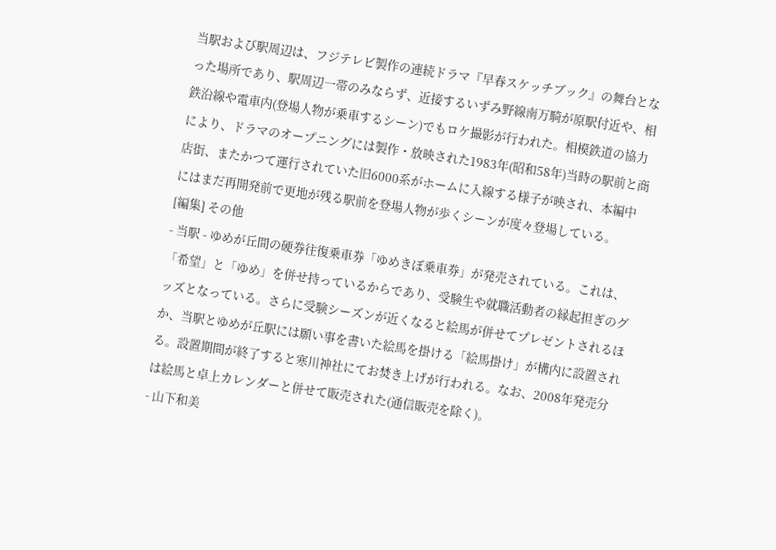当駅および駅周辺は、フジテレビ製作の連続ドラマ『早春スケッチブック』の舞台となった場所であり、駅周辺一帯のみならず、近接するいずみ野線南万騎が原駅付近や、相鉄沿線や電車内(登場人物が乗車するシーン)でもロケ撮影が行われた。相模鉄道の協力により、ドラマのオープニングには製作・放映された1983年(昭和58年)当時の駅前と商店街、またかつて運行されていた旧6000系がホームに入線する様子が映され、本編中にはまだ再開発前で更地が残る駅前を登場人物が歩くシーンが度々登場している。
[編集] その他
- 当駅 - ゆめが丘間の硬券往復乗車券「ゆめきぼ乗車券」が発売されている。これは、「希望」と「ゆめ」を併せ持っているからであり、受験生や就職活動者の縁起担ぎのグッズとなっている。さらに受験シーズンが近くなると絵馬が併せてプレゼントされるほか、当駅とゆめが丘駅には願い事を書いた絵馬を掛ける「絵馬掛け」が構内に設置される。設置期間が終了すると寒川神社にてお焚き上げが行われる。なお、2008年発売分は絵馬と卓上カレンダーと併せて販売された(通信販売を除く)。
- 山下和美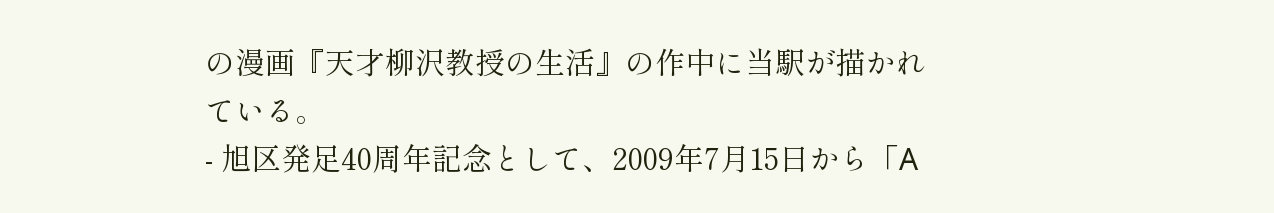の漫画『天才柳沢教授の生活』の作中に当駅が描かれている。
- 旭区発足40周年記念として、2009年7月15日から「A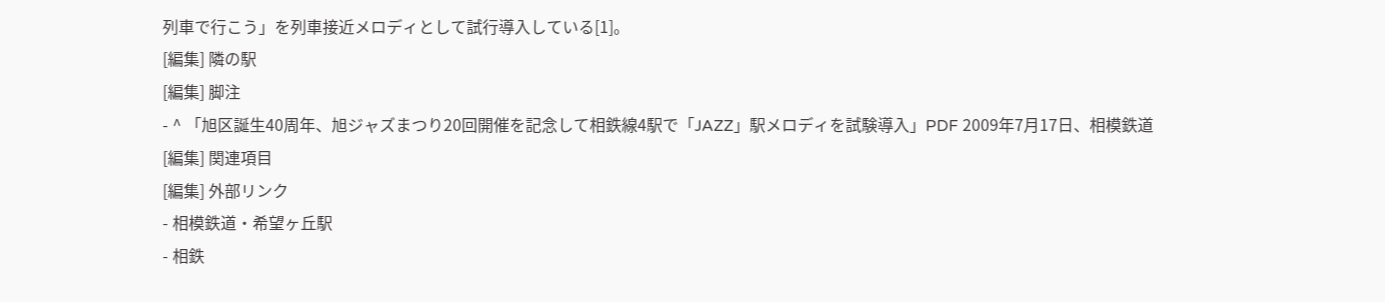列車で行こう」を列車接近メロディとして試行導入している[1]。
[編集] 隣の駅
[編集] 脚注
- ^ 「旭区誕生40周年、旭ジャズまつり20回開催を記念して相鉄線4駅で「JAZZ」駅メロディを試験導入」PDF 2009年7月17日、相模鉄道
[編集] 関連項目
[編集] 外部リンク
- 相模鉄道・希望ヶ丘駅
- 相鉄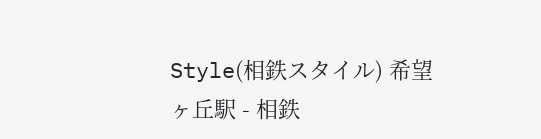Style(相鉄スタイル) 希望ヶ丘駅 - 相鉄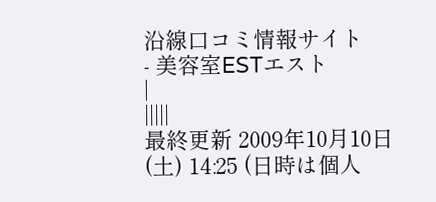沿線口コミ情報サイト
- 美容室ESTエスト
|
|||||
最終更新 2009年10月10日 (土) 14:25 (日時は個人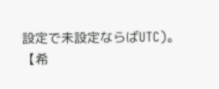設定で未設定ならばUTC)。
【希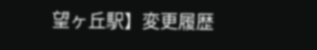望ヶ丘駅】変更履歴